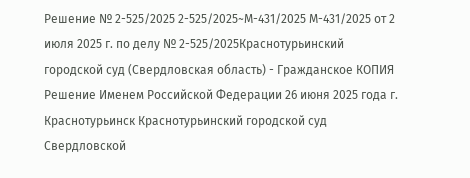Решение № 2-525/2025 2-525/2025~М-431/2025 М-431/2025 от 2 июля 2025 г. по делу № 2-525/2025Краснотурьинский городской суд (Свердловская область) - Гражданское КОПИЯ Решение Именем Российской Федерации 26 июня 2025 года г. Краснотурьинск Краснотурьинский городской суд Свердловской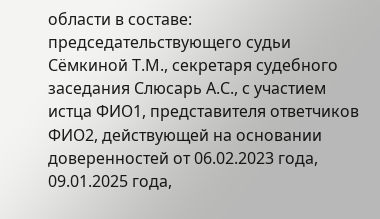области в составе: председательствующего судьи Сёмкиной Т.М., секретаря судебного заседания Слюсарь А.С., с участием истца ФИО1, представителя ответчиков ФИО2, действующей на основании доверенностей от 06.02.2023 года, 09.01.2025 года,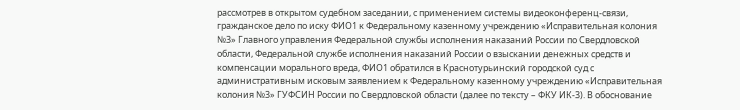рассмотрев в открытом судебном заседании, с применением системы видеоконференц-связи, гражданское дело по иску ФИО1 к Федеральному казенному учреждению «Исправительная колония №3» Главного управления Федеральной службы исполнения наказаний России по Свердловской области, Федеральной службе исполнения наказаний России о взыскании денежных средств и компенсации морального вреда, ФИО1 обратился в Краснотурьинский городской суд с административным исковым заявлением к Федеральному казенному учреждению «Исправительная колония №3» ГУФСИН России по Свердловской области (далее по тексту – ФКУ ИК-3). В обоснование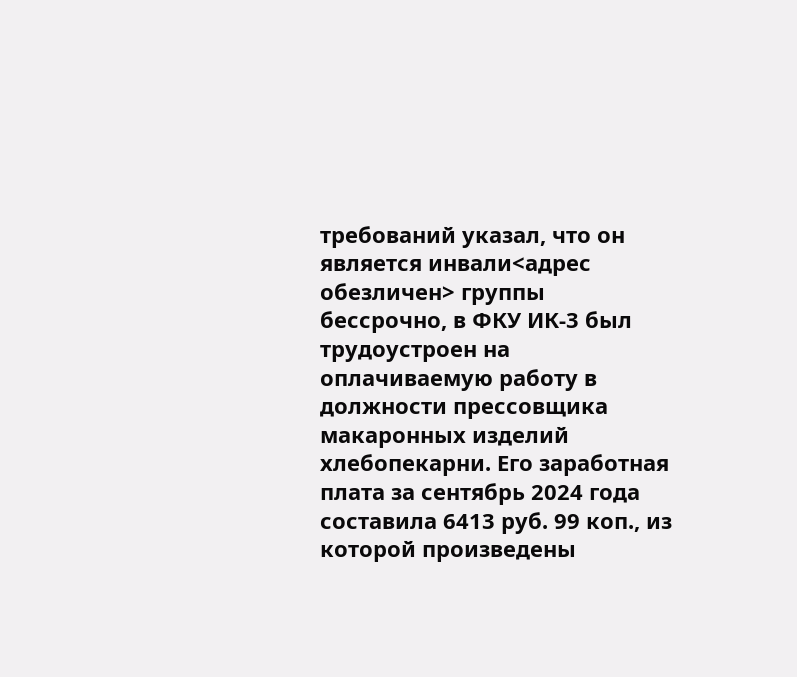требований указал, что он является инвали<адрес обезличен> группы бессрочно, в ФКУ ИК-3 был трудоустроен на оплачиваемую работу в должности прессовщика макаронных изделий хлебопекарни. Его заработная плата за сентябрь 2024 года составила 6413 руб. 99 коп., из которой произведены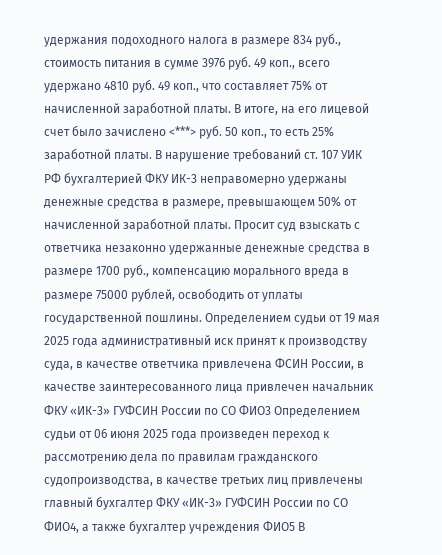удержания подоходного налога в размере 834 руб., стоимость питания в сумме 3976 руб. 49 коп., всего удержано 4810 руб. 49 коп., что составляет 75% от начисленной заработной платы. В итоге, на его лицевой счет было зачислено <***> руб. 50 коп., то есть 25% заработной платы. В нарушение требований ст. 107 УИК РФ бухгалтерией ФКУ ИК-3 неправомерно удержаны денежные средства в размере, превышающем 50% от начисленной заработной платы. Просит суд взыскать с ответчика незаконно удержанные денежные средства в размере 1700 руб., компенсацию морального вреда в размере 75000 рублей, освободить от уплаты государственной пошлины. Определением судьи от 19 мая 2025 года административный иск принят к производству суда, в качестве ответчика привлечена ФСИН России, в качестве заинтересованного лица привлечен начальник ФКУ «ИК-3» ГУФСИН России по СО ФИО3 Определением судьи от 06 июня 2025 года произведен переход к рассмотрению дела по правилам гражданского судопроизводства, в качестве третьих лиц привлечены главный бухгалтер ФКУ «ИК-3» ГУФСИН России по СО ФИО4, а также бухгалтер учреждения ФИО5 В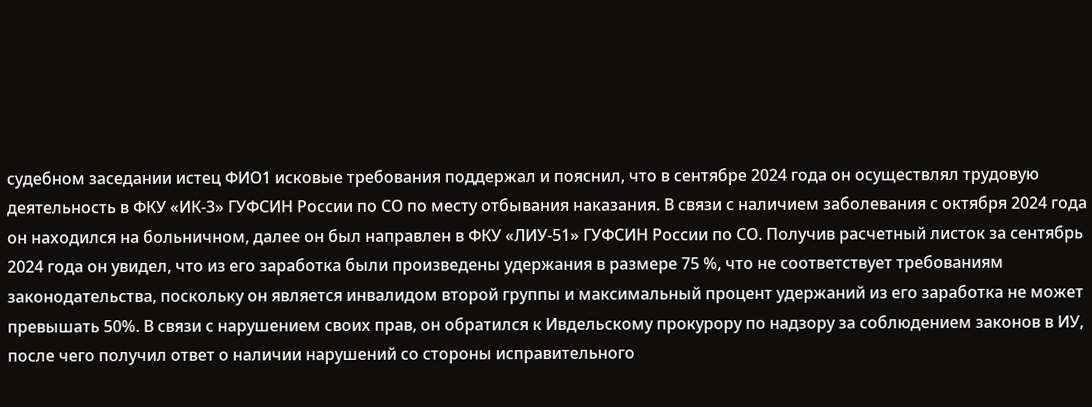судебном заседании истец ФИО1 исковые требования поддержал и пояснил, что в сентябре 2024 года он осуществлял трудовую деятельность в ФКУ «ИК-3» ГУФСИН России по СО по месту отбывания наказания. В связи с наличием заболевания с октября 2024 года он находился на больничном, далее он был направлен в ФКУ «ЛИУ-51» ГУФСИН России по СО. Получив расчетный листок за сентябрь 2024 года он увидел, что из его заработка были произведены удержания в размере 75 %, что не соответствует требованиям законодательства, поскольку он является инвалидом второй группы и максимальный процент удержаний из его заработка не может превышать 50%. В связи с нарушением своих прав, он обратился к Ивдельскому прокурору по надзору за соблюдением законов в ИУ, после чего получил ответ о наличии нарушений со стороны исправительного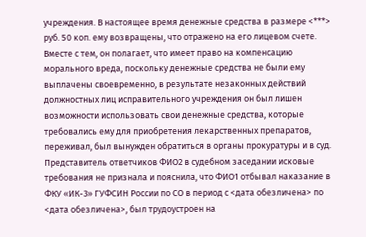учреждения. В настоящее время денежные средства в размере <***> руб. 50 коп. ему возвращены, что отражено на его лицевом счете. Вместе с тем, он полагает, что имеет право на компенсацию морального вреда, поскольку денежные средства не были ему выплачены своевременно, в результате незаконных действий должностных лиц исправительного учреждения он был лишен возможности использовать свои денежные средства, которые требовались ему для приобретения лекарственных препаратов, переживал, был вынужден обратиться в органы прокуратуры и в суд. Представитель ответчиков ФИО2 в судебном заседании исковые требования не признала и пояснила, что ФИО1 отбывал наказание в ФКУ «ИК-3» ГУФСИН России по СО в период с <дата обезличена> по <дата обезличена>, был трудоустроен на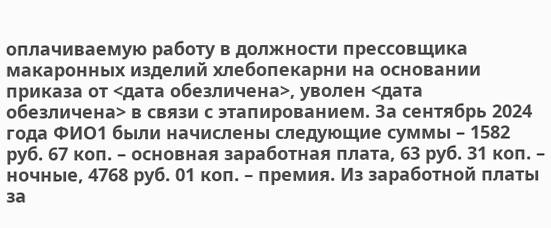оплачиваемую работу в должности прессовщика макаронных изделий хлебопекарни на основании приказа от <дата обезличена>, уволен <дата обезличена> в связи с этапированием. За сентябрь 2024 года ФИО1 были начислены следующие суммы – 1582 руб. 67 коп. – основная заработная плата, 63 руб. 31 коп. – ночные, 4768 руб. 01 коп. – премия. Из заработной платы за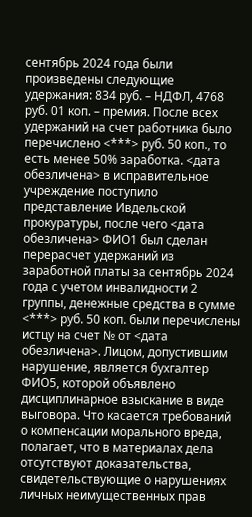сентябрь 2024 года были произведены следующие удержания: 834 руб. – НДФЛ, 4768 руб. 01 коп. – премия. После всех удержаний на счет работника было перечислено <***> руб. 50 коп., то есть менее 50% заработка. <дата обезличена> в исправительное учреждение поступило представление Ивдельской прокуратуры, после чего <дата обезличена> ФИО1 был сделан перерасчет удержаний из заработной платы за сентябрь 2024 года с учетом инвалидности 2 группы, денежные средства в сумме <***> руб. 50 коп. были перечислены истцу на счет № от <дата обезличена>. Лицом, допустившим нарушение, является бухгалтер ФИО5, которой объявлено дисциплинарное взыскание в виде выговора. Что касается требований о компенсации морального вреда, полагает, что в материалах дела отсутствуют доказательства, свидетельствующие о нарушениях личных неимущественных прав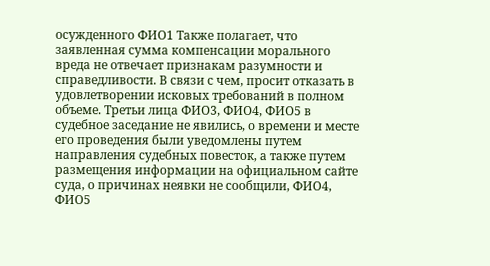осужденного ФИО1 Также полагает, что заявленная сумма компенсации морального вреда не отвечает признакам разумности и справедливости. В связи с чем, просит отказать в удовлетворении исковых требований в полном объеме. Третьи лица ФИО3, ФИО4, ФИО5 в судебное заседание не явились, о времени и месте его проведения были уведомлены путем направления судебных повесток, а также путем размещения информации на официальном сайте суда, о причинах неявки не сообщили, ФИО4, ФИО5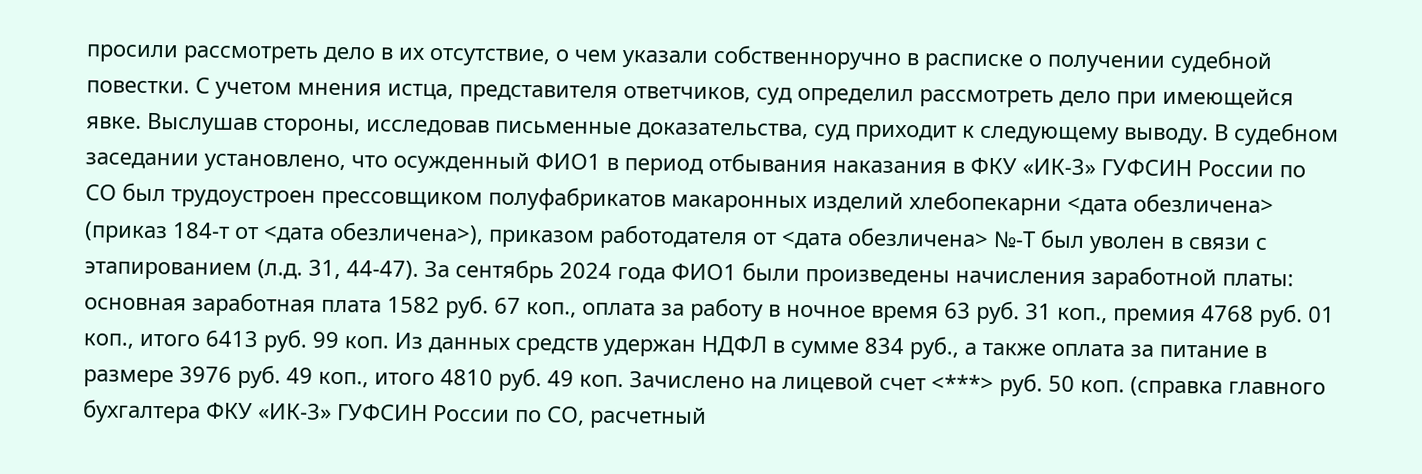просили рассмотреть дело в их отсутствие, о чем указали собственноручно в расписке о получении судебной повестки. С учетом мнения истца, представителя ответчиков, суд определил рассмотреть дело при имеющейся явке. Выслушав стороны, исследовав письменные доказательства, суд приходит к следующему выводу. В судебном заседании установлено, что осужденный ФИО1 в период отбывания наказания в ФКУ «ИК-3» ГУФСИН России по СО был трудоустроен прессовщиком полуфабрикатов макаронных изделий хлебопекарни <дата обезличена> (приказ 184-т от <дата обезличена>), приказом работодателя от <дата обезличена> №-Т был уволен в связи с этапированием (л.д. 31, 44-47). За сентябрь 2024 года ФИО1 были произведены начисления заработной платы: основная заработная плата 1582 руб. 67 коп., оплата за работу в ночное время 63 руб. 31 коп., премия 4768 руб. 01 коп., итого 6413 руб. 99 коп. Из данных средств удержан НДФЛ в сумме 834 руб., а также оплата за питание в размере 3976 руб. 49 коп., итого 4810 руб. 49 коп. Зачислено на лицевой счет <***> руб. 50 коп. (справка главного бухгалтера ФКУ «ИК-3» ГУФСИН России по СО, расчетный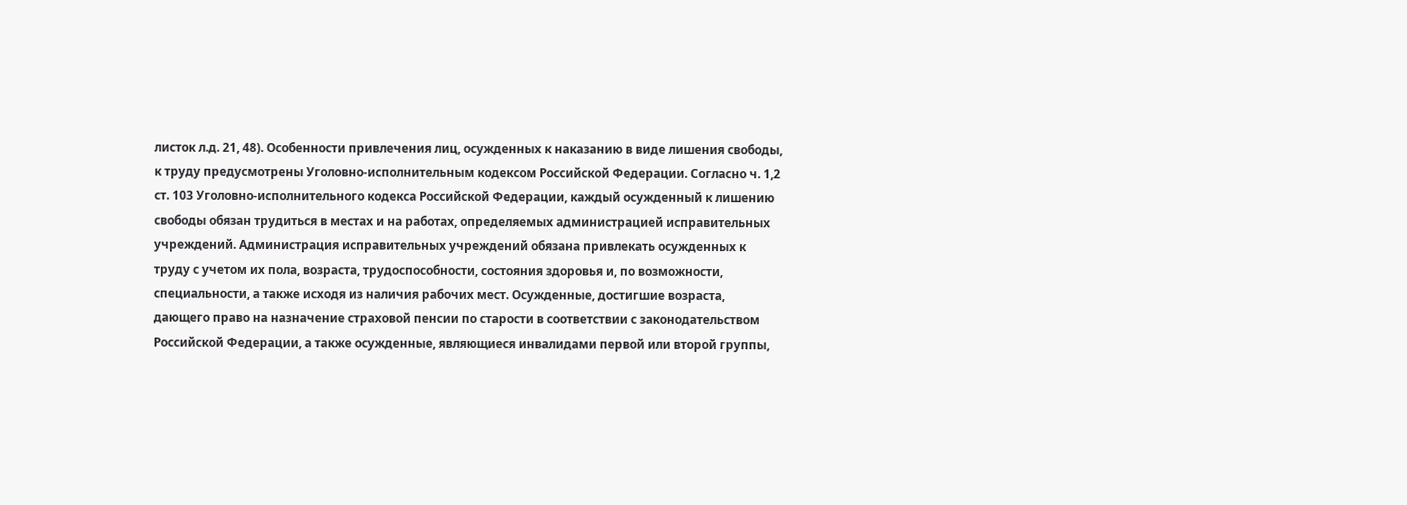листок л.д. 21, 48). Особенности привлечения лиц, осужденных к наказанию в виде лишения свободы, к труду предусмотрены Уголовно-исполнительным кодексом Российской Федерации. Согласно ч. 1,2 ст. 103 Уголовно-исполнительного кодекса Российской Федерации, каждый осужденный к лишению свободы обязан трудиться в местах и на работах, определяемых администрацией исправительных учреждений. Администрация исправительных учреждений обязана привлекать осужденных к труду с учетом их пола, возраста, трудоспособности, состояния здоровья и, по возможности, специальности, а также исходя из наличия рабочих мест. Осужденные, достигшие возраста, дающего право на назначение страховой пенсии по старости в соответствии с законодательством Российской Федерации, а также осужденные, являющиеся инвалидами первой или второй группы,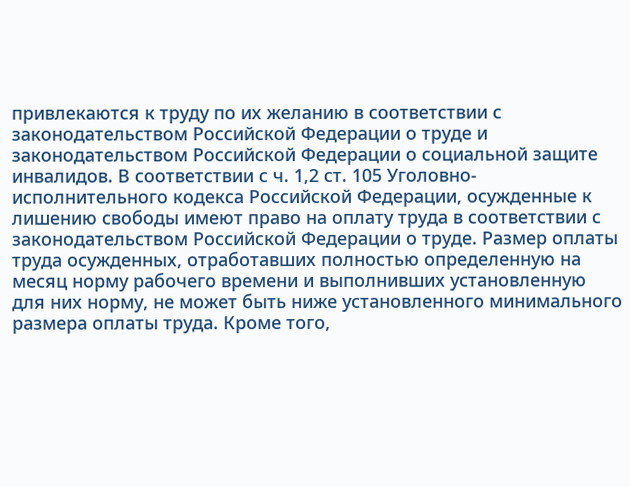привлекаются к труду по их желанию в соответствии с законодательством Российской Федерации о труде и законодательством Российской Федерации о социальной защите инвалидов. В соответствии с ч. 1,2 ст. 105 Уголовно-исполнительного кодекса Российской Федерации, осужденные к лишению свободы имеют право на оплату труда в соответствии с законодательством Российской Федерации о труде. Размер оплаты труда осужденных, отработавших полностью определенную на месяц норму рабочего времени и выполнивших установленную для них норму, не может быть ниже установленного минимального размера оплаты труда. Кроме того,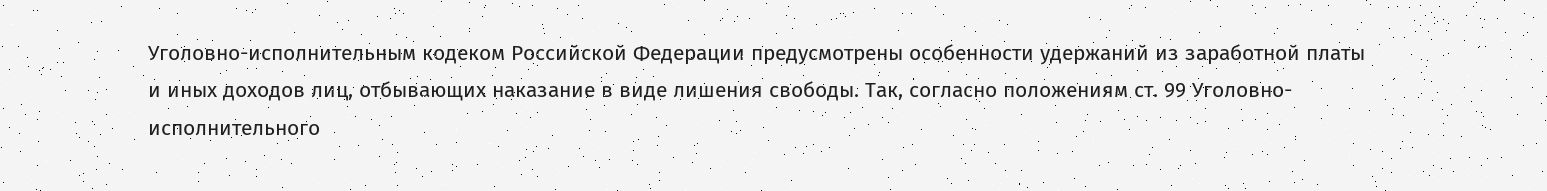Уголовно-исполнительным кодеком Российской Федерации предусмотрены особенности удержаний из заработной платы и иных доходов лиц, отбывающих наказание в виде лишения свободы. Так, согласно положениям ст. 99 Уголовно-исполнительного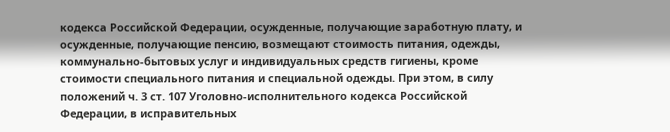кодекса Российской Федерации, осужденные, получающие заработную плату, и осужденные, получающие пенсию, возмещают стоимость питания, одежды, коммунально-бытовых услуг и индивидуальных средств гигиены, кроме стоимости специального питания и специальной одежды. При этом, в силу положений ч. 3 ст. 107 Уголовно-исполнительного кодекса Российской Федерации, в исправительных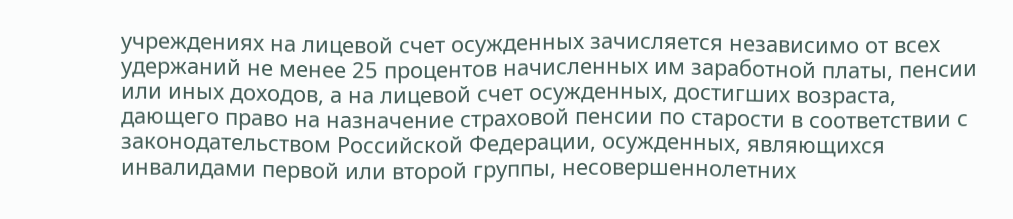учреждениях на лицевой счет осужденных зачисляется независимо от всех удержаний не менее 25 процентов начисленных им заработной платы, пенсии или иных доходов, а на лицевой счет осужденных, достигших возраста, дающего право на назначение страховой пенсии по старости в соответствии с законодательством Российской Федерации, осужденных, являющихся инвалидами первой или второй группы, несовершеннолетних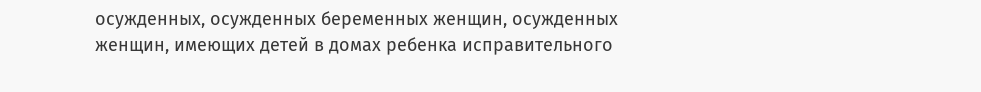осужденных, осужденных беременных женщин, осужденных женщин, имеющих детей в домах ребенка исправительного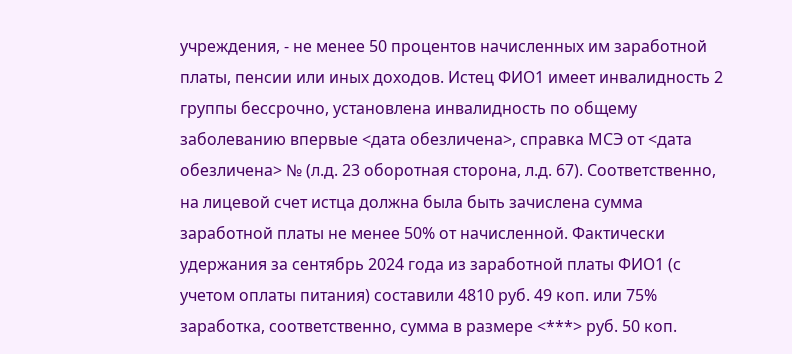учреждения, - не менее 50 процентов начисленных им заработной платы, пенсии или иных доходов. Истец ФИО1 имеет инвалидность 2 группы бессрочно, установлена инвалидность по общему заболеванию впервые <дата обезличена>, справка МСЭ от <дата обезличена> № (л.д. 23 оборотная сторона, л.д. 67). Соответственно, на лицевой счет истца должна была быть зачислена сумма заработной платы не менее 50% от начисленной. Фактически удержания за сентябрь 2024 года из заработной платы ФИО1 (с учетом оплаты питания) составили 4810 руб. 49 коп. или 75% заработка, соответственно, сумма в размере <***> руб. 50 коп.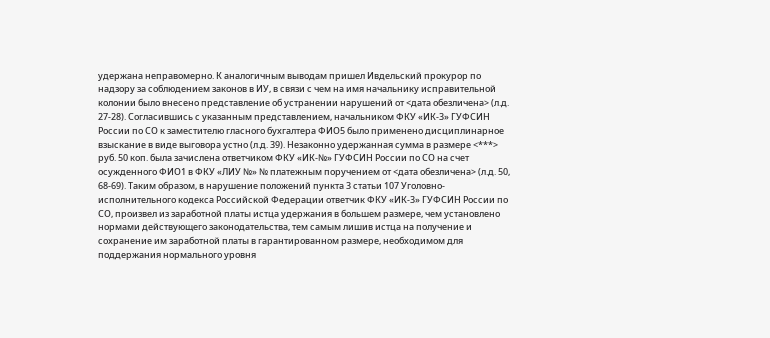удержана неправомерно. К аналогичным выводам пришел Ивдельский прокурор по надзору за соблюдением законов в ИУ, в связи с чем на имя начальнику исправительной колонии было внесено представление об устранении нарушений от <дата обезличена> (л.д. 27-28). Согласившись с указанным представлением, начальником ФКУ «ИК-3» ГУФСИН России по СО к заместителю гласного бухгалтера ФИО5 было применено дисциплинарное взыскание в виде выговора устно (л.д. 39). Незаконно удержанная сумма в размере <***> руб. 50 коп. была зачислена ответчиком ФКУ «ИК-№» ГУФСИН России по СО на счет осужденного ФИО1 в ФКУ «ЛИУ №» № платежным поручением от <дата обезличена> (л.д. 50, 68-69). Таким образом, в нарушение положений пункта 3 статьи 107 Уголовно-исполнительного кодекса Российской Федерации ответчик ФКУ «ИК-3» ГУФСИН России по СО, произвел из заработной платы истца удержания в большем размере, чем установлено нормами действующего законодательства, тем самым лишив истца на получение и сохранение им заработной платы в гарантированном размере, необходимом для поддержания нормального уровня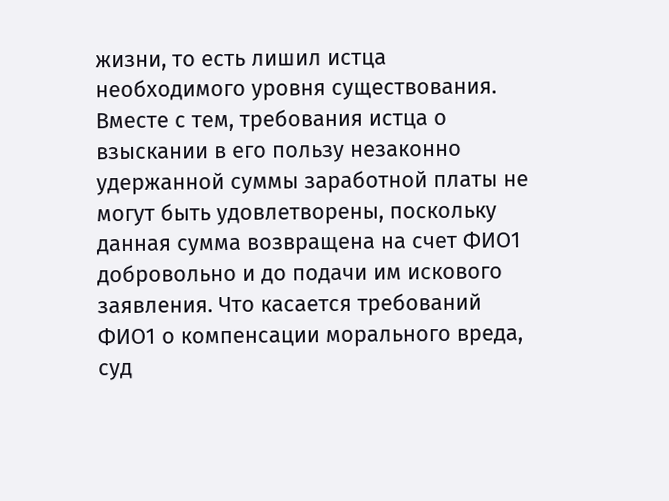жизни, то есть лишил истца необходимого уровня существования. Вместе с тем, требования истца о взыскании в его пользу незаконно удержанной суммы заработной платы не могут быть удовлетворены, поскольку данная сумма возвращена на счет ФИО1 добровольно и до подачи им искового заявления. Что касается требований ФИО1 о компенсации морального вреда, суд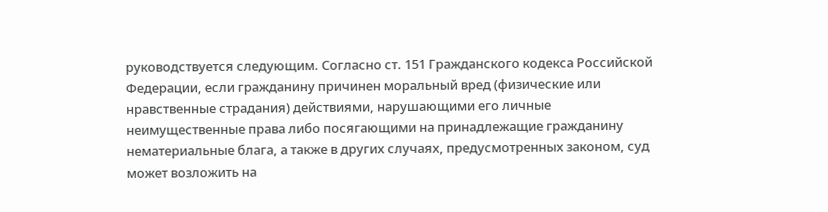руководствуется следующим. Согласно ст. 151 Гражданского кодекса Российской Федерации, если гражданину причинен моральный вред (физические или нравственные страдания) действиями, нарушающими его личные неимущественные права либо посягающими на принадлежащие гражданину нематериальные блага, а также в других случаях, предусмотренных законом, суд может возложить на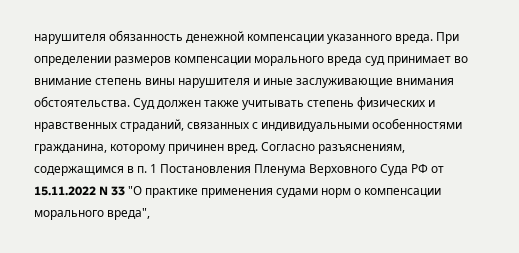нарушителя обязанность денежной компенсации указанного вреда. При определении размеров компенсации морального вреда суд принимает во внимание степень вины нарушителя и иные заслуживающие внимания обстоятельства. Суд должен также учитывать степень физических и нравственных страданий, связанных с индивидуальными особенностями гражданина, которому причинен вред. Согласно разъяснениям, содержащимся в п. 1 Постановления Пленума Верховного Суда РФ от 15.11.2022 N 33 "О практике применения судами норм о компенсации морального вреда",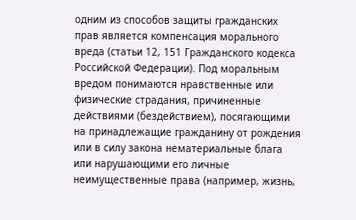одним из способов защиты гражданских прав является компенсация морального вреда (статьи 12, 151 Гражданского кодекса Российской Федерации). Под моральным вредом понимаются нравственные или физические страдания, причиненные действиями (бездействием), посягающими на принадлежащие гражданину от рождения или в силу закона нематериальные блага или нарушающими его личные неимущественные права (например, жизнь,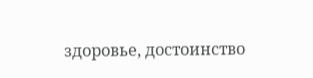здоровье, достоинство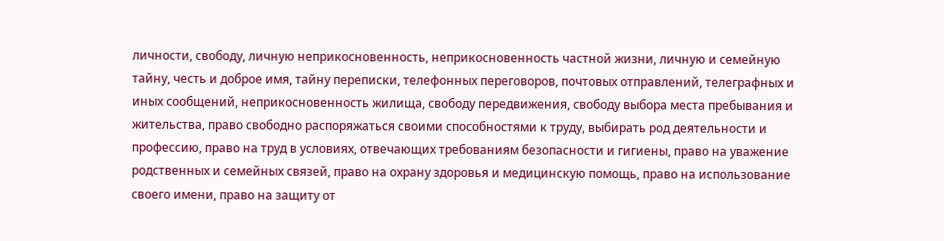личности, свободу, личную неприкосновенность, неприкосновенность частной жизни, личную и семейную тайну, честь и доброе имя, тайну переписки, телефонных переговоров, почтовых отправлений, телеграфных и иных сообщений, неприкосновенность жилища, свободу передвижения, свободу выбора места пребывания и жительства, право свободно распоряжаться своими способностями к труду, выбирать род деятельности и профессию, право на труд в условиях, отвечающих требованиям безопасности и гигиены, право на уважение родственных и семейных связей, право на охрану здоровья и медицинскую помощь, право на использование своего имени, право на защиту от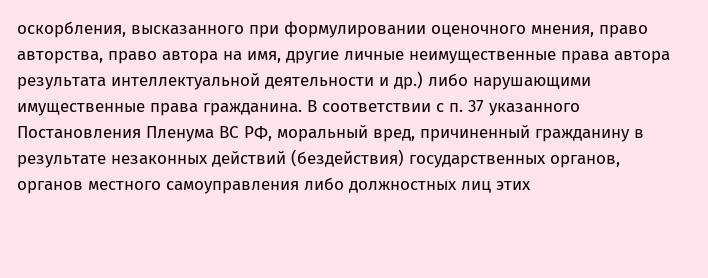оскорбления, высказанного при формулировании оценочного мнения, право авторства, право автора на имя, другие личные неимущественные права автора результата интеллектуальной деятельности и др.) либо нарушающими имущественные права гражданина. В соответствии с п. 37 указанного Постановления Пленума ВС РФ, моральный вред, причиненный гражданину в результате незаконных действий (бездействия) государственных органов, органов местного самоуправления либо должностных лиц этих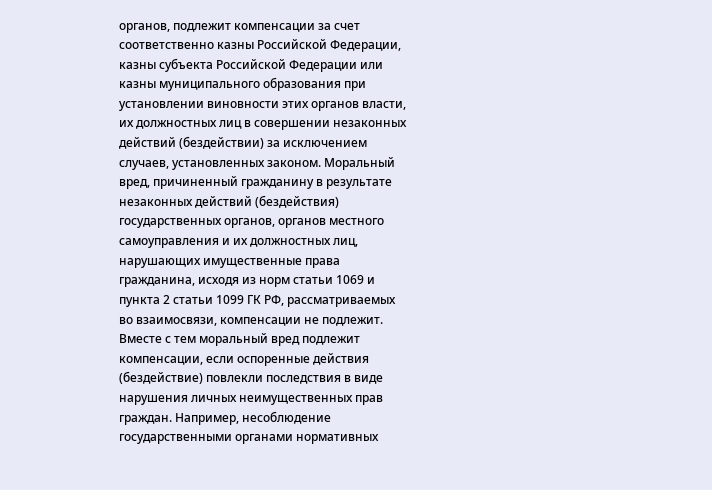органов, подлежит компенсации за счет соответственно казны Российской Федерации, казны субъекта Российской Федерации или казны муниципального образования при установлении виновности этих органов власти, их должностных лиц в совершении незаконных действий (бездействии) за исключением случаев, установленных законом. Моральный вред, причиненный гражданину в результате незаконных действий (бездействия) государственных органов, органов местного самоуправления и их должностных лиц, нарушающих имущественные права гражданина, исходя из норм статьи 1069 и пункта 2 статьи 1099 ГК РФ, рассматриваемых во взаимосвязи, компенсации не подлежит. Вместе с тем моральный вред подлежит компенсации, если оспоренные действия (бездействие) повлекли последствия в виде нарушения личных неимущественных прав граждан. Например, несоблюдение государственными органами нормативных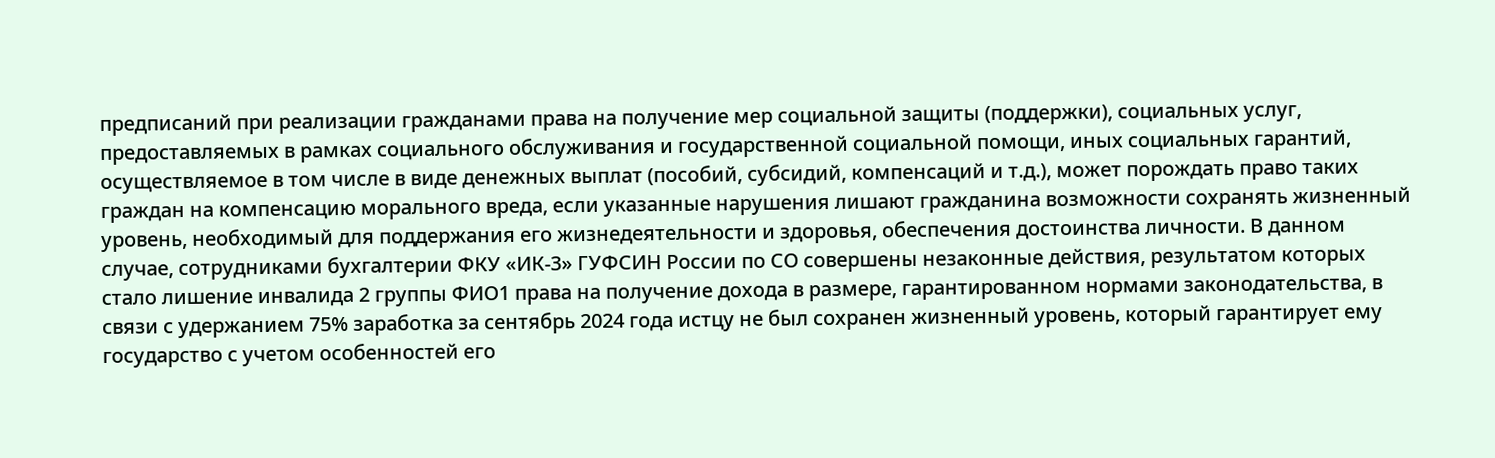предписаний при реализации гражданами права на получение мер социальной защиты (поддержки), социальных услуг, предоставляемых в рамках социального обслуживания и государственной социальной помощи, иных социальных гарантий, осуществляемое в том числе в виде денежных выплат (пособий, субсидий, компенсаций и т.д.), может порождать право таких граждан на компенсацию морального вреда, если указанные нарушения лишают гражданина возможности сохранять жизненный уровень, необходимый для поддержания его жизнедеятельности и здоровья, обеспечения достоинства личности. В данном случае, сотрудниками бухгалтерии ФКУ «ИК-3» ГУФСИН России по СО совершены незаконные действия, результатом которых стало лишение инвалида 2 группы ФИО1 права на получение дохода в размере, гарантированном нормами законодательства, в связи с удержанием 75% заработка за сентябрь 2024 года истцу не был сохранен жизненный уровень, который гарантирует ему государство с учетом особенностей его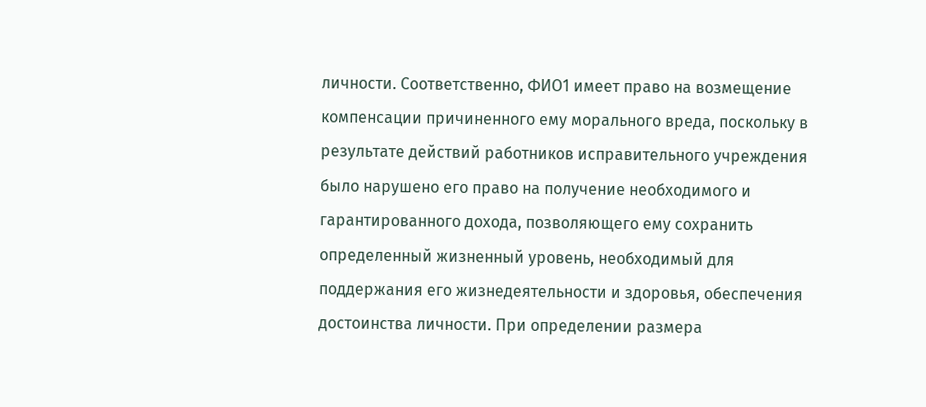личности. Соответственно, ФИО1 имеет право на возмещение компенсации причиненного ему морального вреда, поскольку в результате действий работников исправительного учреждения было нарушено его право на получение необходимого и гарантированного дохода, позволяющего ему сохранить определенный жизненный уровень, необходимый для поддержания его жизнедеятельности и здоровья, обеспечения достоинства личности. При определении размера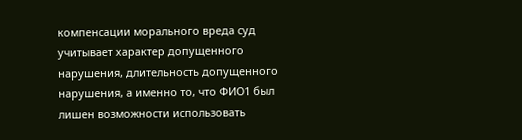компенсации морального вреда суд учитывает характер допущенного нарушения, длительность допущенного нарушения, а именно то, что ФИО1 был лишен возможности использовать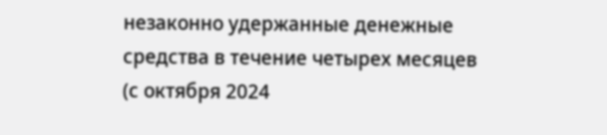незаконно удержанные денежные средства в течение четырех месяцев (с октября 2024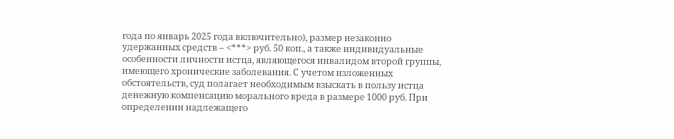года по январь 2025 года включительно), размер незаконно удержанных средств – <***> руб. 50 коп., а также индивидуальные особенности личности истца, являющегося инвалидом второй группы, имеющего хронические заболевания. С учетом изложенных обстоятельств, суд полагает необходимым взыскать в пользу истца денежную компенсацию морального вреда в размере 1000 руб. При определении надлежащего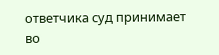ответчика суд принимает во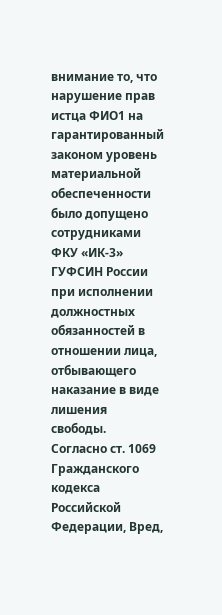внимание то, что нарушение прав истца ФИО1 на гарантированный законом уровень материальной обеспеченности было допущено сотрудниками ФКУ «ИК-3» ГУФСИН России при исполнении должностных обязанностей в отношении лица, отбывающего наказание в виде лишения свободы. Согласно ст. 1069 Гражданского кодекса Российской Федерации, Вред,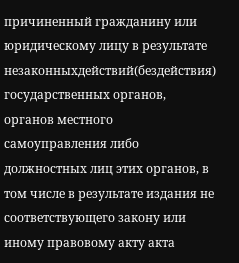причиненный гражданину или юридическому лицу в результате незаконныхдействий(бездействия) государственных органов, органов местного самоуправления либо должностных лиц этих органов, в том числе в результате издания не соответствующего закону или иному правовому акту акта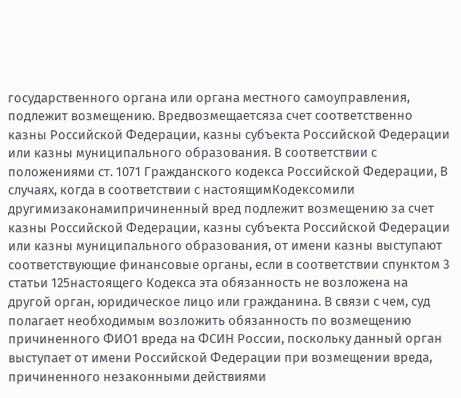государственного органа или органа местного самоуправления, подлежит возмещению. Вредвозмещаетсяза счет соответственно казны Российской Федерации, казны субъекта Российской Федерации или казны муниципального образования. В соответствии с положениями ст. 1071 Гражданского кодекса Российской Федерации, В случаях, когда в соответствии с настоящимКодексомили другимизаконамипричиненный вред подлежит возмещению за счет казны Российской Федерации, казны субъекта Российской Федерации или казны муниципального образования, от имени казны выступают соответствующие финансовые органы, если в соответствии спунктом 3 статьи 125настоящего Кодекса эта обязанность не возложена на другой орган, юридическое лицо или гражданина. В связи с чем, суд полагает необходимым возложить обязанность по возмещению причиненного ФИО1 вреда на ФСИН России, поскольку данный орган выступает от имени Российской Федерации при возмещении вреда, причиненного незаконными действиями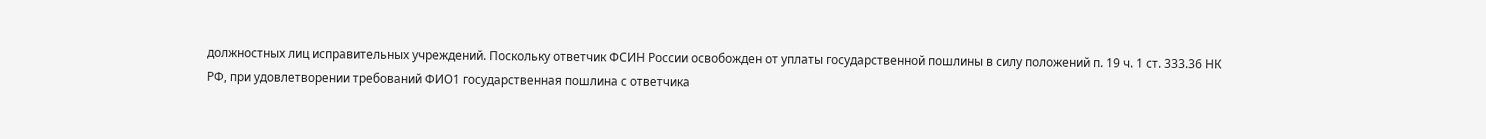должностных лиц исправительных учреждений. Поскольку ответчик ФСИН России освобожден от уплаты государственной пошлины в силу положений п. 19 ч. 1 ст. 333.36 НК РФ, при удовлетворении требований ФИО1 государственная пошлина с ответчика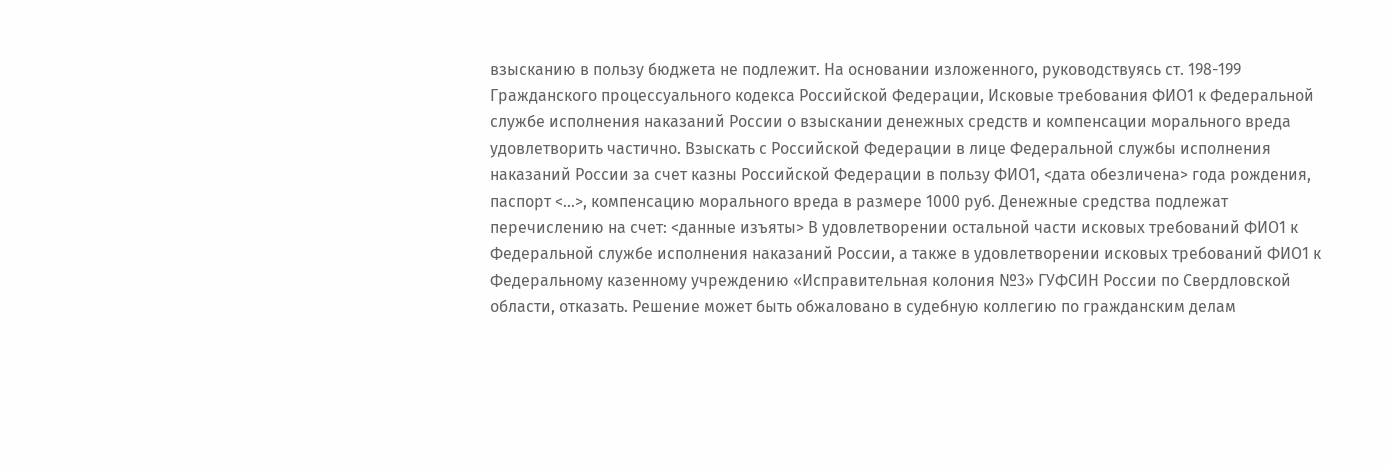взысканию в пользу бюджета не подлежит. На основании изложенного, руководствуясь ст. 198-199 Гражданского процессуального кодекса Российской Федерации, Исковые требования ФИО1 к Федеральной службе исполнения наказаний России о взыскании денежных средств и компенсации морального вреда удовлетворить частично. Взыскать с Российской Федерации в лице Федеральной службы исполнения наказаний России за счет казны Российской Федерации в пользу ФИО1, <дата обезличена> года рождения, паспорт <...>, компенсацию морального вреда в размере 1000 руб. Денежные средства подлежат перечислению на счет: <данные изъяты> В удовлетворении остальной части исковых требований ФИО1 к Федеральной службе исполнения наказаний России, а также в удовлетворении исковых требований ФИО1 к Федеральному казенному учреждению «Исправительная колония №3» ГУФСИН России по Свердловской области, отказать. Решение может быть обжаловано в судебную коллегию по гражданским делам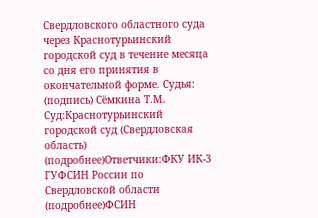Свердловского областного суда через Краснотурьинский городской суд в течение месяца со дня его принятия в окончательной форме. Судья: (подпись) Сёмкина Т.М. Суд:Краснотурьинский городской суд (Свердловская область) (подробнее)Ответчики:ФКУ ИК-3 ГУФСИН России по Свердловской области (подробнее)ФСИН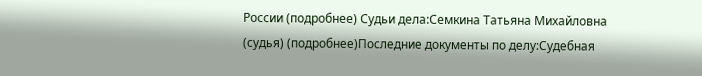России (подробнее) Судьи дела:Семкина Татьяна Михайловна (судья) (подробнее)Последние документы по делу:Судебная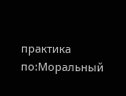практика по:Моральный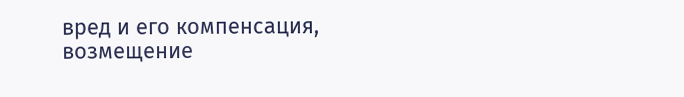вред и его компенсация, возмещение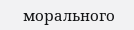морального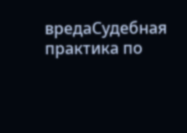вредаСудебная практика по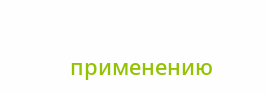применению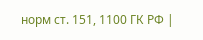норм ст. 151, 1100 ГК РФ |